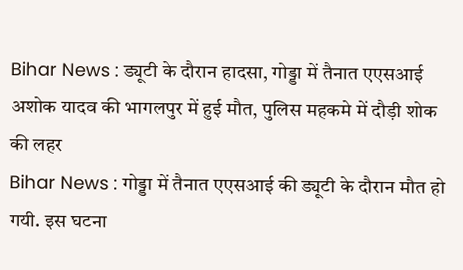Bihar News : ड्यूटी के दौरान हादसा, गोड्डा में तैनात एएसआई अशोक यादव की भागलपुर में हुई मौत, पुलिस महकमे में दौड़ी शोक की लहर
Bihar News : गोड्डा में तैनात एएसआई की ड्यूटी के दौरान मौत हो गयी. इस घटना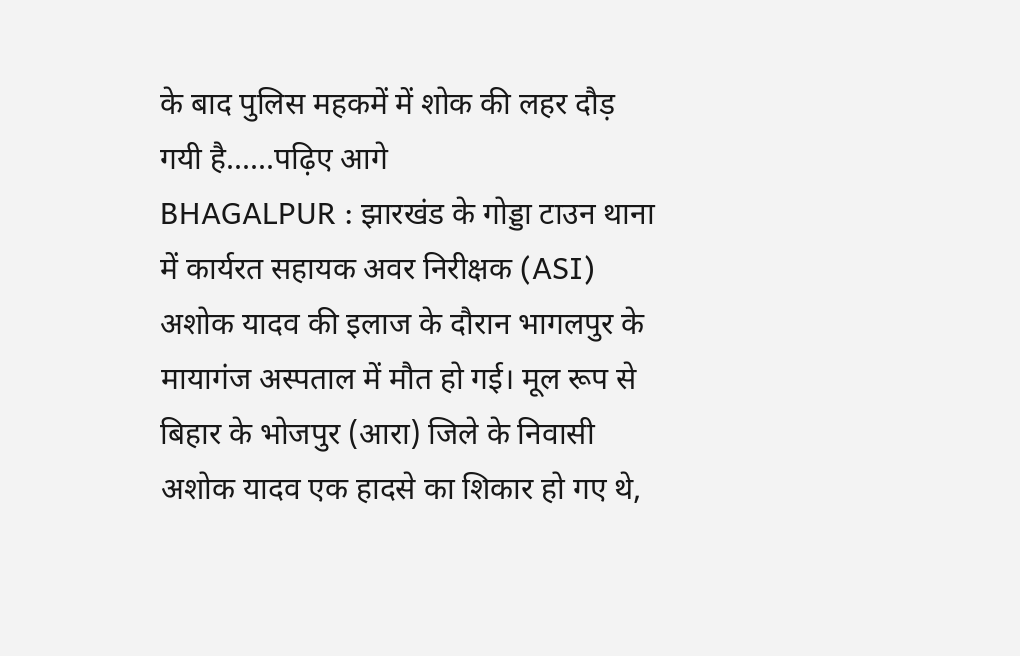के बाद पुलिस महकमें में शोक की लहर दौड़ गयी है......पढ़िए आगे
BHAGALPUR : झारखंड के गोड्डा टाउन थाना में कार्यरत सहायक अवर निरीक्षक (ASI) अशोक यादव की इलाज के दौरान भागलपुर के मायागंज अस्पताल में मौत हो गई। मूल रूप से बिहार के भोजपुर (आरा) जिले के निवासी अशोक यादव एक हादसे का शिकार हो गए थे,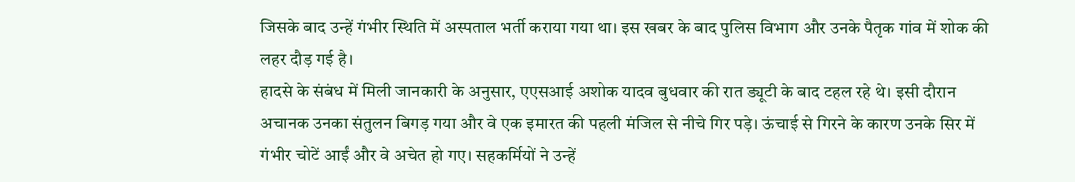जिसके बाद उन्हें गंभीर स्थिति में अस्पताल भर्ती कराया गया था। इस खबर के बाद पुलिस विभाग और उनके पैतृक गांव में शोक की लहर दौड़ गई है।
हादसे के संबंध में मिली जानकारी के अनुसार, एएसआई अशोक यादव बुधवार की रात ड्यूटी के बाद टहल रहे थे। इसी दौरान अचानक उनका संतुलन बिगड़ गया और वे एक इमारत की पहली मंजिल से नीचे गिर पड़े। ऊंचाई से गिरने के कारण उनके सिर में गंभीर चोटें आईं और वे अचेत हो गए। सहकर्मियों ने उन्हें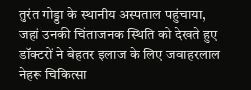तुरंत गोड्डा के स्थानीय अस्पताल पहुंचाया, जहां उनकी चिंताजनक स्थिति को देखते हुए डॉक्टरों ने बेहतर इलाज के लिए जवाहरलाल नेहरू चिकित्सा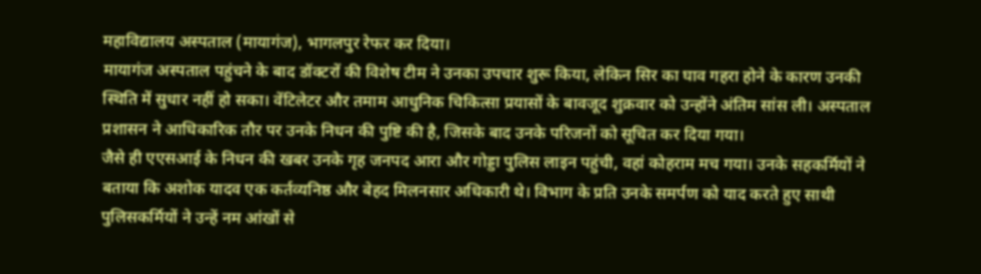महाविद्यालय अस्पताल (मायागंज), भागलपुर रेफर कर दिया।
मायागंज अस्पताल पहुंचने के बाद डॉक्टरों की विशेष टीम ने उनका उपचार शुरू किया, लेकिन सिर का घाव गहरा होने के कारण उनकी स्थिति में सुधार नहीं हो सका। वेंटिलेटर और तमाम आधुनिक चिकित्सा प्रयासों के बावजूद शुक्रवार को उन्होंने अंतिम सांस ली। अस्पताल प्रशासन ने आधिकारिक तौर पर उनके निधन की पुष्टि की है, जिसके बाद उनके परिजनों को सूचित कर दिया गया।
जैसे ही एएसआई के निधन की खबर उनके गृह जनपद आरा और गोड्डा पुलिस लाइन पहुंची, वहां कोहराम मच गया। उनके सहकर्मियों ने बताया कि अशोक यादव एक कर्तव्यनिष्ठ और बेहद मिलनसार अधिकारी थे। विभाग के प्रति उनके समर्पण को याद करते हुए साथी पुलिसकर्मियों ने उन्हें नम आंखों से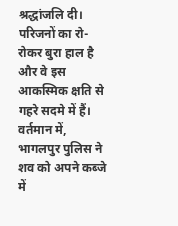श्रद्धांजलि दी। परिजनों का रो-रोकर बुरा हाल है और वे इस आकस्मिक क्षति से गहरे सदमे में हैं।
वर्तमान में, भागलपुर पुलिस ने शव को अपने कब्जे में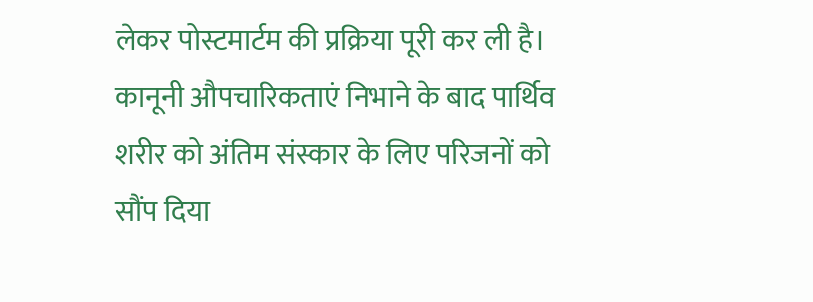लेकर पोस्टमार्टम की प्रक्रिया पूरी कर ली है। कानूनी औपचारिकताएं निभाने के बाद पार्थिव शरीर को अंतिम संस्कार के लिए परिजनों को सौंप दिया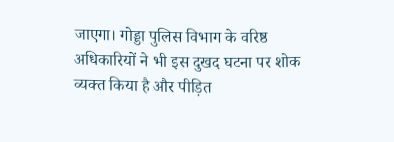जाएगा। गोड्डा पुलिस विभाग के वरिष्ठ अधिकारियों ने भी इस दुखद घटना पर शोक व्यक्त किया है और पीड़ित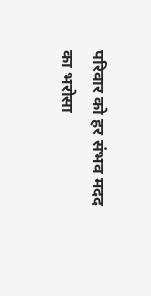परिवार को हर संभव मदद का भरोसा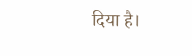दिया है।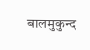बालमुकुन्द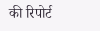की रिपोर्ट